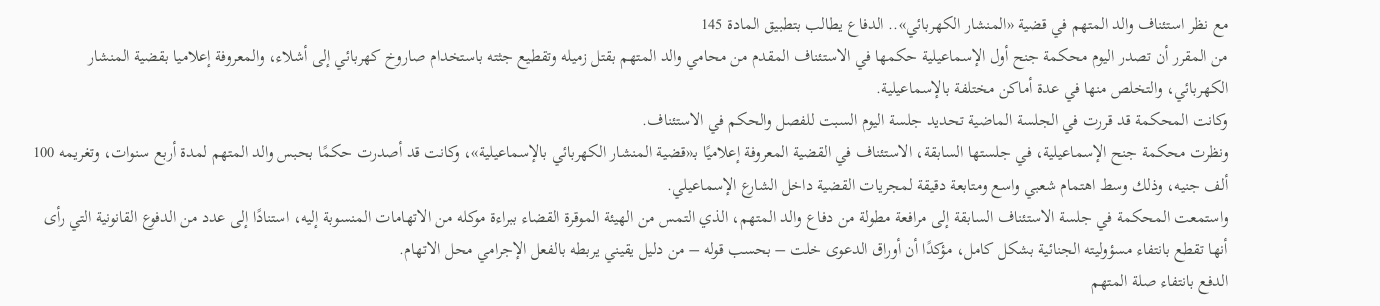مع نظر استئناف والد المتهم في قضية «المنشار الكهربائي».. الدفاع يطالب بتطبيق المادة 145
من المقرر أن تصدر اليوم محكمة جنح أول الإسماعيلية حكمها في الاستئناف المقدم من محامي والد المتهم بقتل زميله وتقطيع جثته باستخدام صاروخ كهربائي إلى أشلاء، والمعروفة إعلاميا بقضية المنشار الكهربائي، والتخلص منها في عدة أماكن مختلفة بالإسماعيلية.
وكانت المحكمة قد قررت في الجلسة الماضية تحديد جلسة اليوم السبت للفصل والحكم في الاستئناف.
ونظرت محكمة جنح الإسماعيلية، في جلستها السابقة، الاستئناف في القضية المعروفة إعلاميًا بـ«قضية المنشار الكهربائي بالإسماعيلية»، وكانت قد أصدرت حكمًا بحبس والد المتهم لمدة أربع سنوات، وتغريمه 100 ألف جنيه، وذلك وسط اهتمام شعبي واسع ومتابعة دقيقة لمجريات القضية داخل الشارع الإسماعيلي.
واستمعت المحكمة في جلسة الاستئناف السابقة إلى مرافعة مطولة من دفاع والد المتهم، الذي التمس من الهيئة الموقرة القضاء ببراءة موكله من الاتهامات المنسوبة إليه، استنادًا إلى عدد من الدفوع القانونية التي رأى أنها تقطع بانتفاء مسؤوليته الجنائية بشكل كامل، مؤكدًا أن أوراق الدعوى خلت – بحسب قوله – من دليل يقيني يربطه بالفعل الإجرامي محل الاتهام.
الدفع بانتفاء صلة المتهم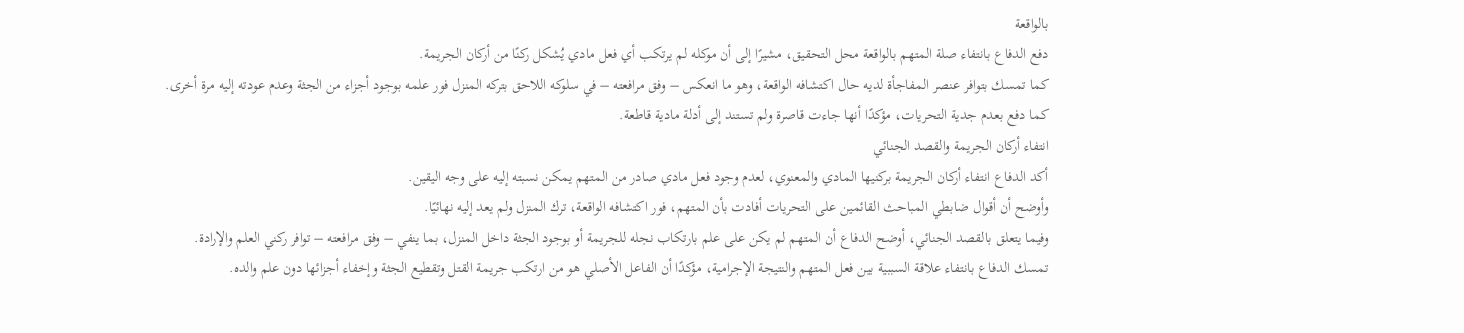بالواقعة
دفع الدفاع بانتفاء صلة المتهم بالواقعة محل التحقيق، مشيرًا إلى أن موكله لم يرتكب أي فعل مادي يُشكل ركنًا من أركان الجريمة.
كما تمسك بتوافر عنصر المفاجأة لديه حال اكتشافه الواقعة، وهو ما انعكس – وفق مرافعته – في سلوكه اللاحق بتركه المنزل فور علمه بوجود أجزاء من الجثة وعدم عودته إليه مرة أخرى.
كما دفع بعدم جدية التحريات، مؤكدًا أنها جاءت قاصرة ولم تستند إلى أدلة مادية قاطعة.
انتفاء أركان الجريمة والقصد الجنائي
أكد الدفاع انتفاء أركان الجريمة بركنيها المادي والمعنوي، لعدم وجود فعل مادي صادر من المتهم يمكن نسبته إليه على وجه اليقين.
وأوضح أن أقوال ضابطي المباحث القائمين على التحريات أفادت بأن المتهم، فور اكتشافه الواقعة، ترك المنزل ولم يعد إليه نهائيًا.
وفيما يتعلق بالقصد الجنائي، أوضح الدفاع أن المتهم لم يكن على علم بارتكاب نجله للجريمة أو بوجود الجثة داخل المنزل، بما ينفي – وفق مرافعته – توافر ركني العلم والإرادة.
تمسك الدفاع بانتفاء علاقة السببية بين فعل المتهم والنتيجة الإجرامية، مؤكدًا أن الفاعل الأصلي هو من ارتكب جريمة القتل وتقطيع الجثة وإخفاء أجزائها دون علم والده.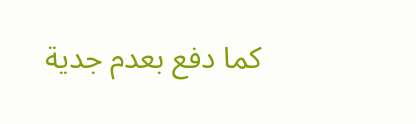كما دفع بعدم جدية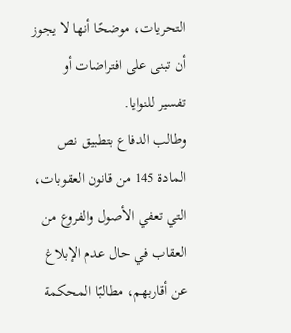التحريات، موضحًا أنها لا يجوز أن تبنى على افتراضات أو تفسير للنوايا.
وطالب الدفاع بتطبيق نص المادة 145 من قانون العقوبات، التي تعفي الأصول والفروع من العقاب في حال عدم الإبلاغ عن أقاربهم، مطالبًا المحكمة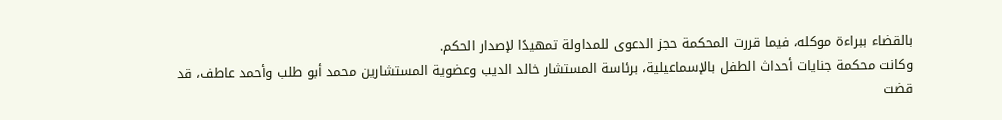بالقضاء ببراءة موكله، فيما قررت المحكمة حجز الدعوى للمداولة تمهيدًا لإصدار الحكم.
وكانت محكمة جنايات أحداث الطفل بالإسماعيلية، برئاسة المستشار خالد الديب وعضوية المستشارين محمد أبو طلب وأحمد عاطف، قد قضت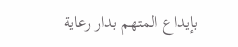بإيداع المتهم بدار رعاية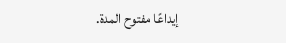إيداعًا مفتوح المدة.